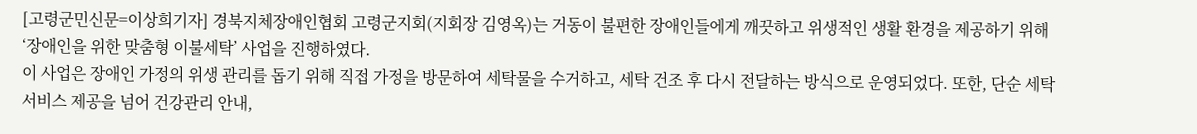[고령군민신문=이상희기자] 경북지체장애인협회 고령군지회(지회장 김영옥)는 거동이 불편한 장애인들에게 깨끗하고 위생적인 생활 환경을 제공하기 위해 ‘장애인을 위한 맞춤형 이불세탁’ 사업을 진행하였다.
이 사업은 장애인 가정의 위생 관리를 돕기 위해 직접 가정을 방문하여 세탁물을 수거하고, 세탁 건조 후 다시 전달하는 방식으로 운영되었다. 또한, 단순 세탁 서비스 제공을 넘어 건강관리 안내,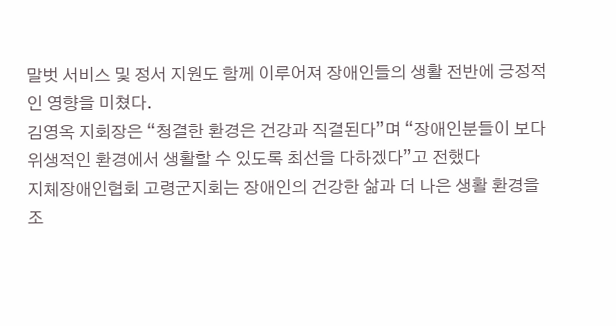말벗 서비스 및 정서 지원도 함께 이루어져 장애인들의 생활 전반에 긍정적인 영향을 미쳤다.
김영옥 지회장은 “청결한 환경은 건강과 직결된다”며 “장애인분들이 보다 위생적인 환경에서 생활할 수 있도록 최선을 다하겠다”고 전했다
지체장애인협회 고령군지회는 장애인의 건강한 삶과 더 나은 생활 환경을 조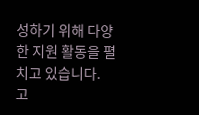성하기 위해 다양한 지원 활동을 펼치고 있습니다.
고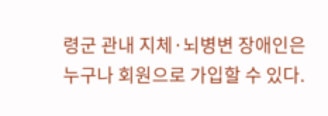령군 관내 지체·뇌병변 장애인은 누구나 회원으로 가입할 수 있다.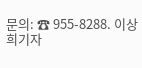문의: ☎ 955-8288. 이상희기자